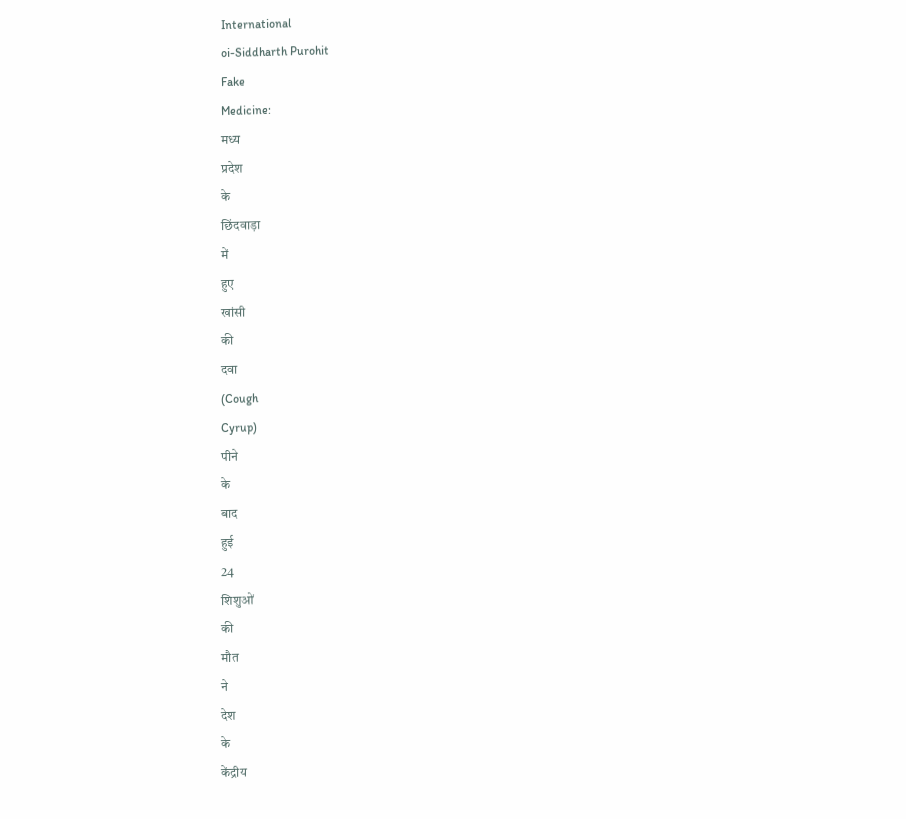International
oi-Siddharth Purohit
Fake
Medicine:
मध्य
प्रदेश
के
छिंदवाड़ा
में
हुए
खांसी
की
दवा
(Cough
Cyrup)
पीने
के
बाद
हुई
24
शिशुओं
की
मौत
ने
देश
के
केंद्रीय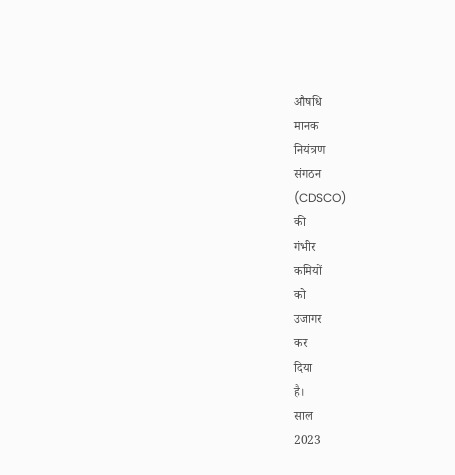औषधि
मानक
नियंत्रण
संगठन
(CDSCO)
की
गंभीर
कमियों
को
उजागर
कर
दिया
है।
साल
2023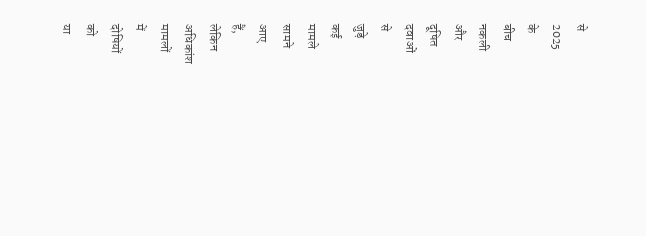से
2025
के
बीच
नकली
और
दूषित
दवाओं
से
जुड़े
कई
मामले
सामने
आए
हैं,
लेकिन
अधिकांश
मामलों
में
दोषियों
को
या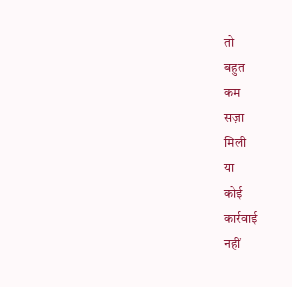तो
बहुत
कम
सज़ा
मिली
या
कोई
कार्रवाई
नहीं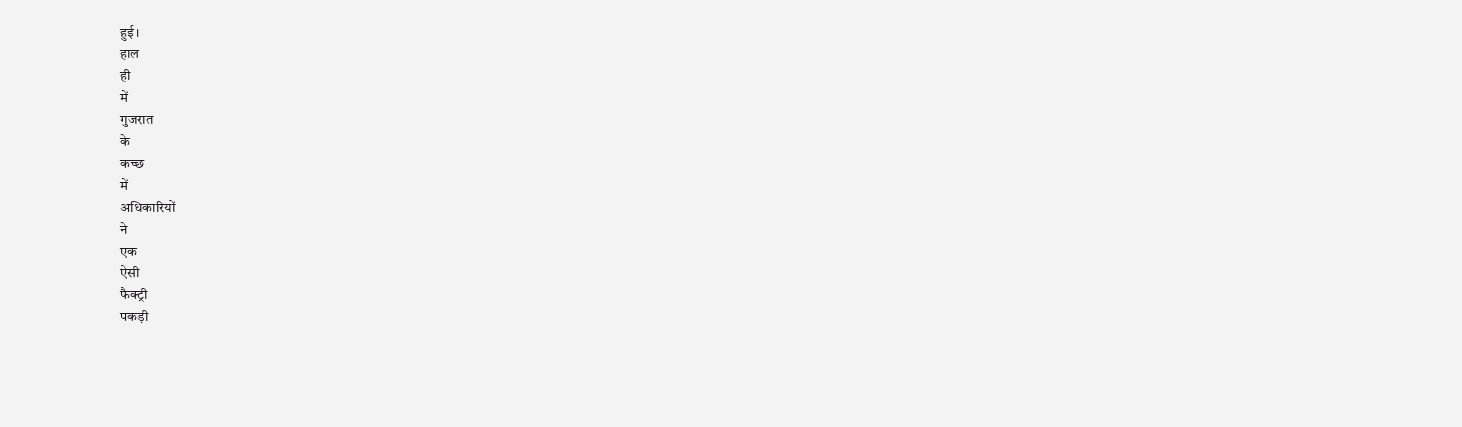हुई।
हाल
ही
में
गुजरात
के
कच्छ
में
अधिकारियों
ने
एक
ऐसी
फैक्ट्री
पकड़ी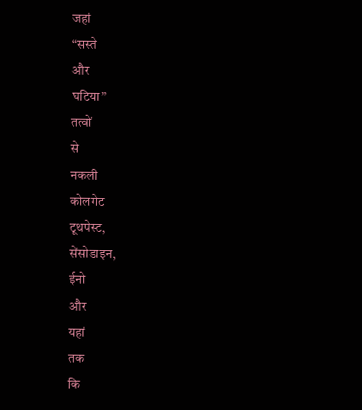जहां
“सस्ते
और
घटिया”
तत्वों
से
नकली
कोलगेट
टूथपेस्ट,
सेंसोडाइन,
ईनो
और
यहां
तक
कि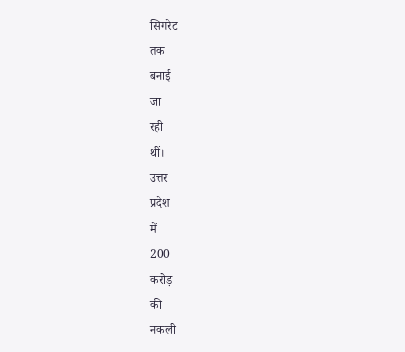सिगरेट
तक
बनाई
जा
रही
थीं।
उत्तर
प्रदेश
में
200
करोड़
की
नकली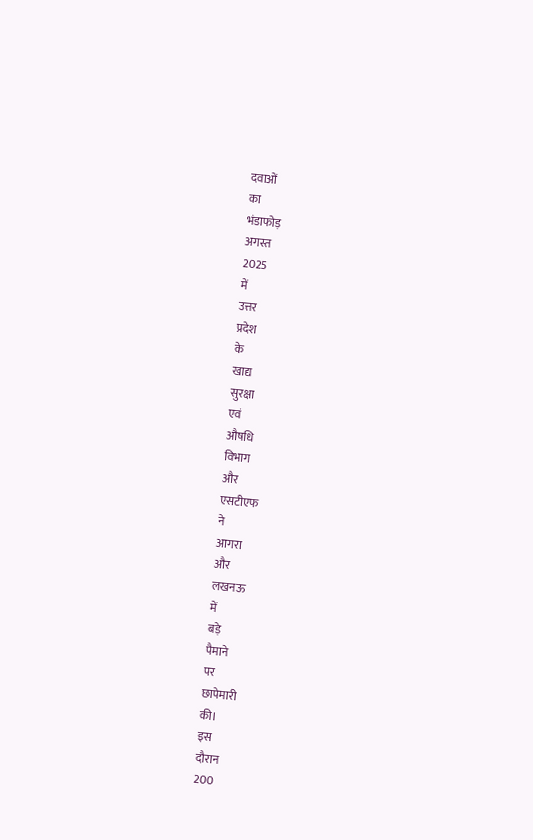दवाओं
का
भंडाफोड़
अगस्त
2025
में
उत्तर
प्रदेश
के
खाद्य
सुरक्षा
एवं
औषधि
विभाग
और
एसटीएफ
ने
आगरा
और
लखनऊ
में
बड़े
पैमाने
पर
छापेमारी
की।
इस
दौरान
200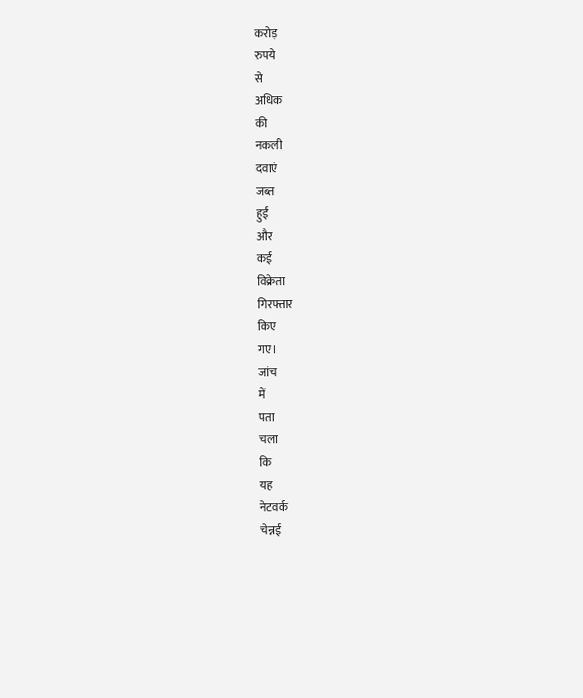करोड़
रुपये
से
अधिक
की
नकली
दवाएं
जब्त
हुईं
और
कई
विक्रेता
गिरफ्तार
किए
गए।
जांच
में
पता
चला
कि
यह
नेटवर्क
चेन्नई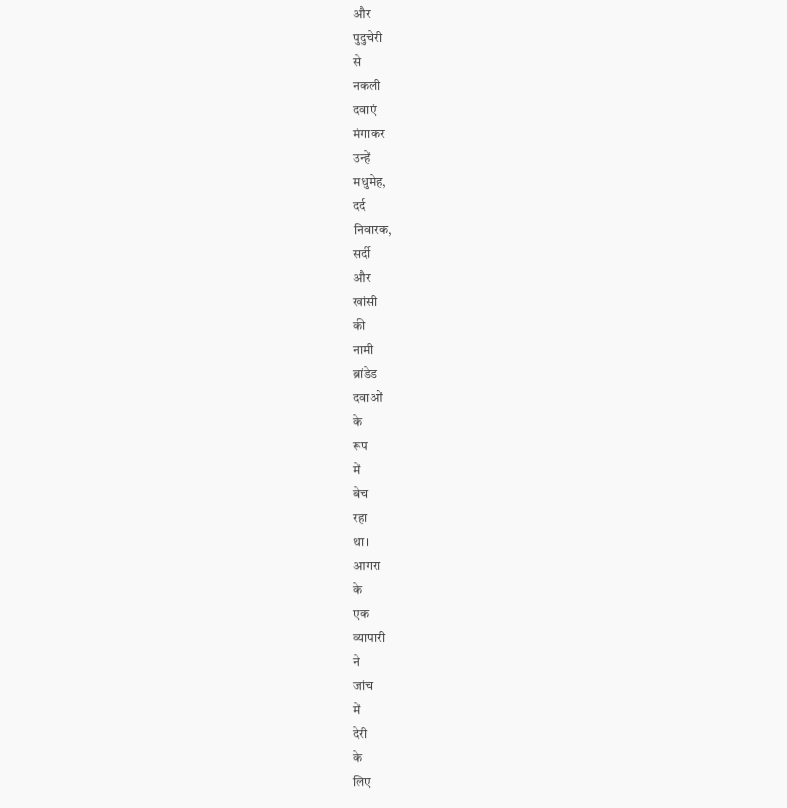और
पुदुचेरी
से
नकली
दवाएं
मंगाकर
उन्हें
मधुमेह,
दर्द
निवारक,
सर्दी
और
खांसी
की
नामी
ब्रांडेड
दवाओं
के
रूप
में
बेच
रहा
था।
आगरा
के
एक
व्यापारी
ने
जांच
में
देरी
के
लिए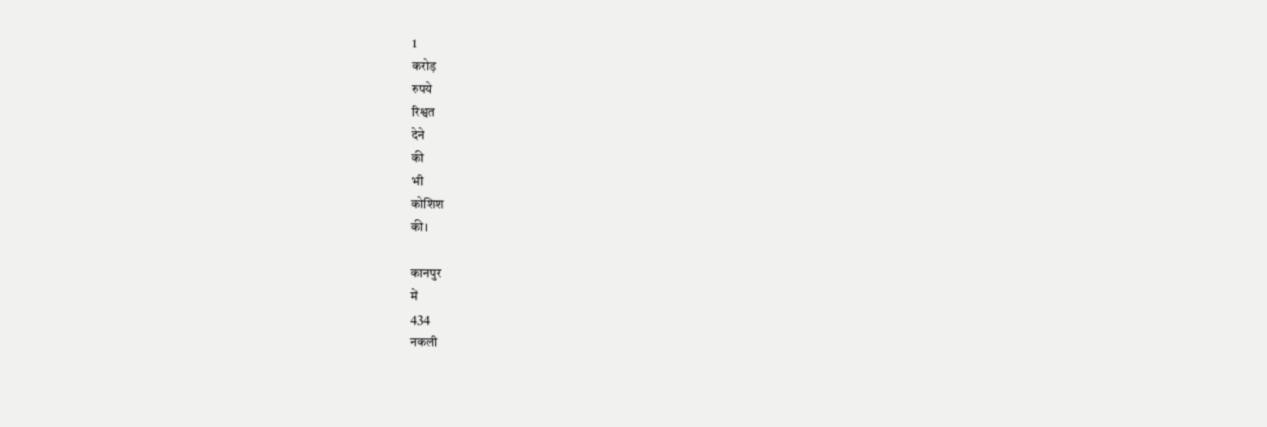1
करोड़
रुपये
रिश्वत
देने
की
भी
कोशिश
की।

कानपुर
में
434
नकली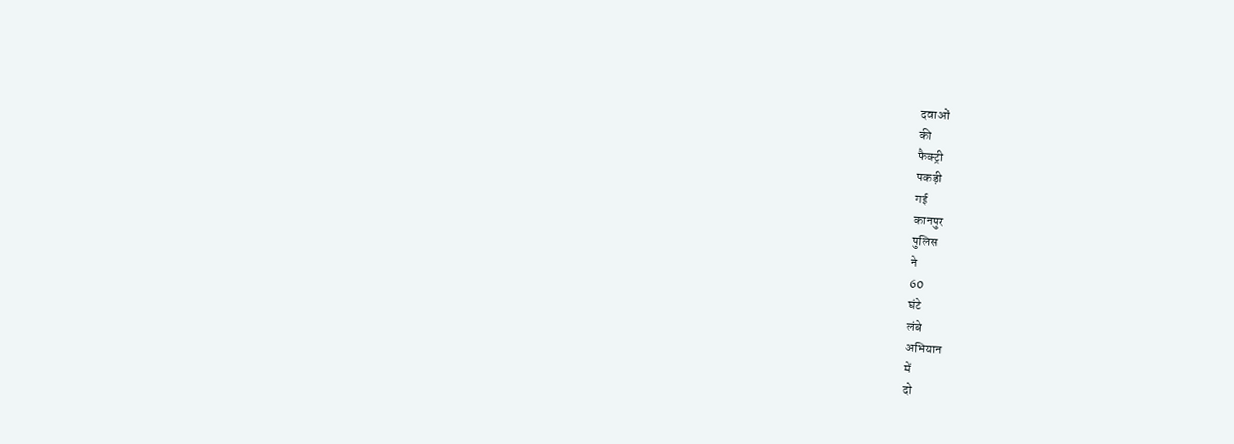दवाओं
की
फैक्ट्री
पकड़ी
गई
कानपुर
पुलिस
ने
60
घंटे
लंबे
अभियान
में
दो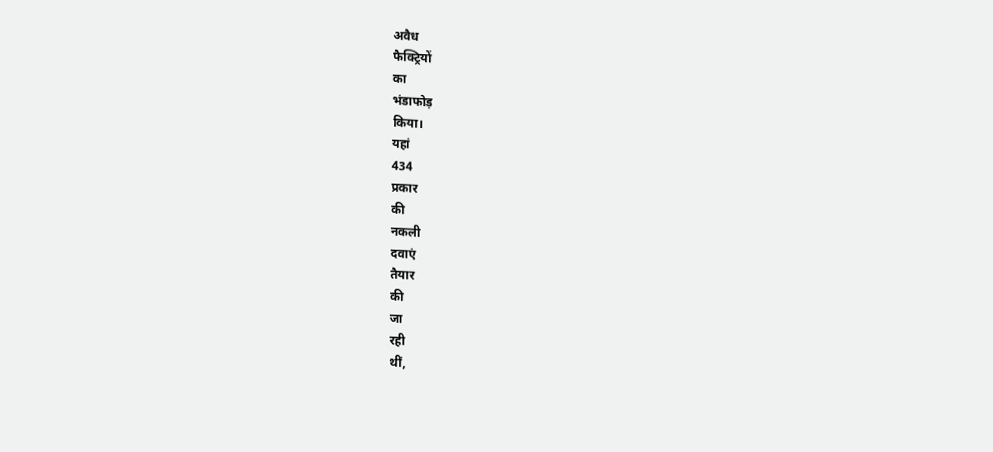अवैध
फैक्ट्रियों
का
भंडाफोड़
किया।
यहां
434
प्रकार
की
नकली
दवाएं
तैयार
की
जा
रही
थीं,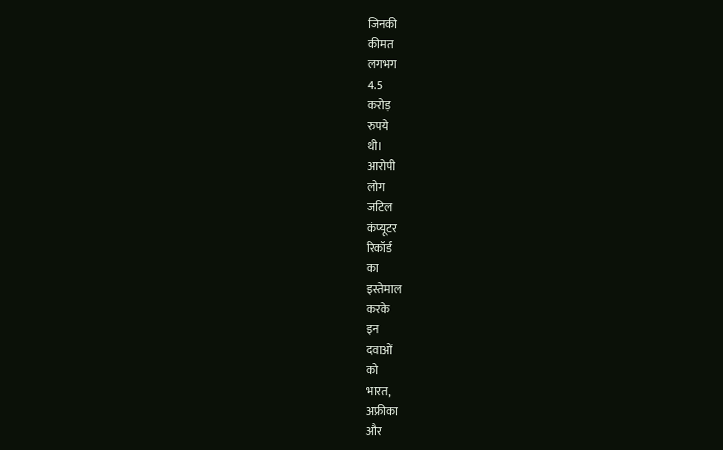जिनकी
कीमत
लगभग
4.5
करोड़
रुपये
थी।
आरोपी
लोग
जटिल
कंप्यूटर
रिकॉर्ड
का
इस्तेमाल
करके
इन
दवाओं
को
भारत,
अफ्रीका
और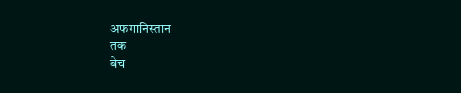अफगानिस्तान
तक
बेच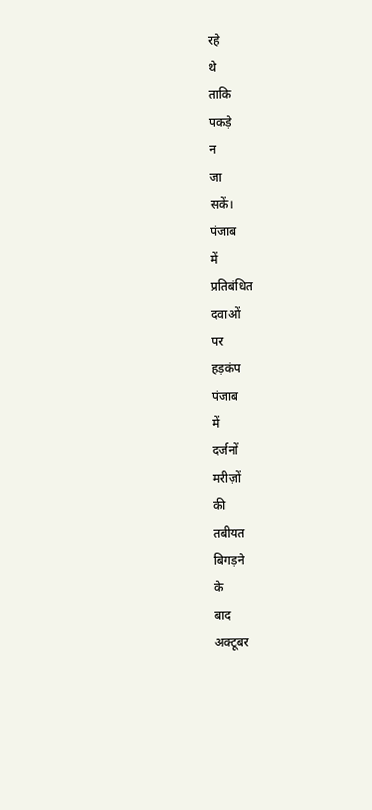रहे
थे
ताकि
पकड़े
न
जा
सकें।
पंजाब
में
प्रतिबंधित
दवाओं
पर
हड़कंप
पंजाब
में
दर्जनों
मरीज़ों
की
तबीयत
बिगड़ने
के
बाद
अक्टूबर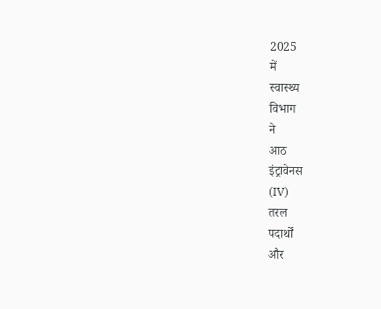2025
में
स्वास्थ्य
विभाग
ने
आठ
इंट्रावेनस
(IV)
तरल
पदार्थों
और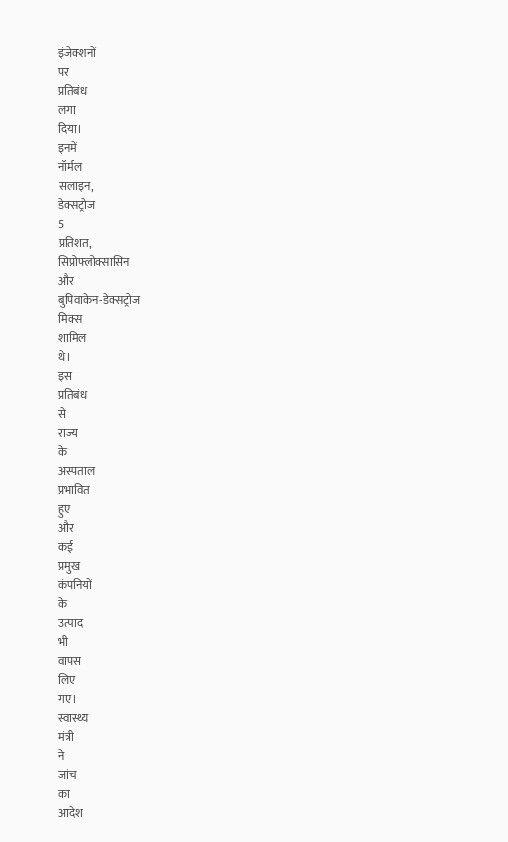इंजेक्शनों
पर
प्रतिबंध
लगा
दिया।
इनमें
नॉर्मल
सलाइन,
डेक्सट्रोज
5
प्रतिशत,
सिप्रोफ्लोक्सासिन
और
बुपिवाकेन-डेक्सट्रोज
मिक्स
शामिल
थे।
इस
प्रतिबंध
से
राज्य
के
अस्पताल
प्रभावित
हुए
और
कई
प्रमुख
कंपनियों
के
उत्पाद
भी
वापस
लिए
गए।
स्वास्थ्य
मंत्री
ने
जांच
का
आदेश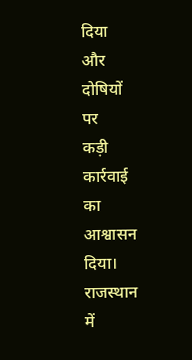दिया
और
दोषियों
पर
कड़ी
कार्रवाई
का
आश्वासन
दिया।
राजस्थान
में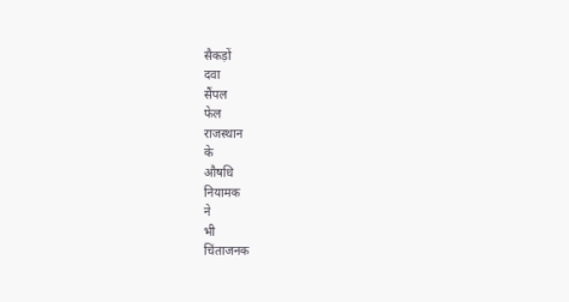सैकड़ों
दवा
सैंपल
फेल
राजस्थान
के
औषधि
नियामक
ने
भी
चिंताजनक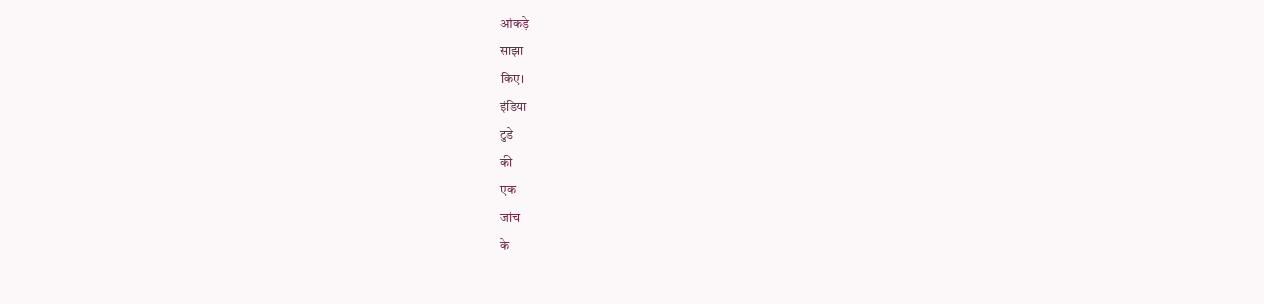आंकड़े
साझा
किए।
इंडिया
टुडे
की
एक
जांच
के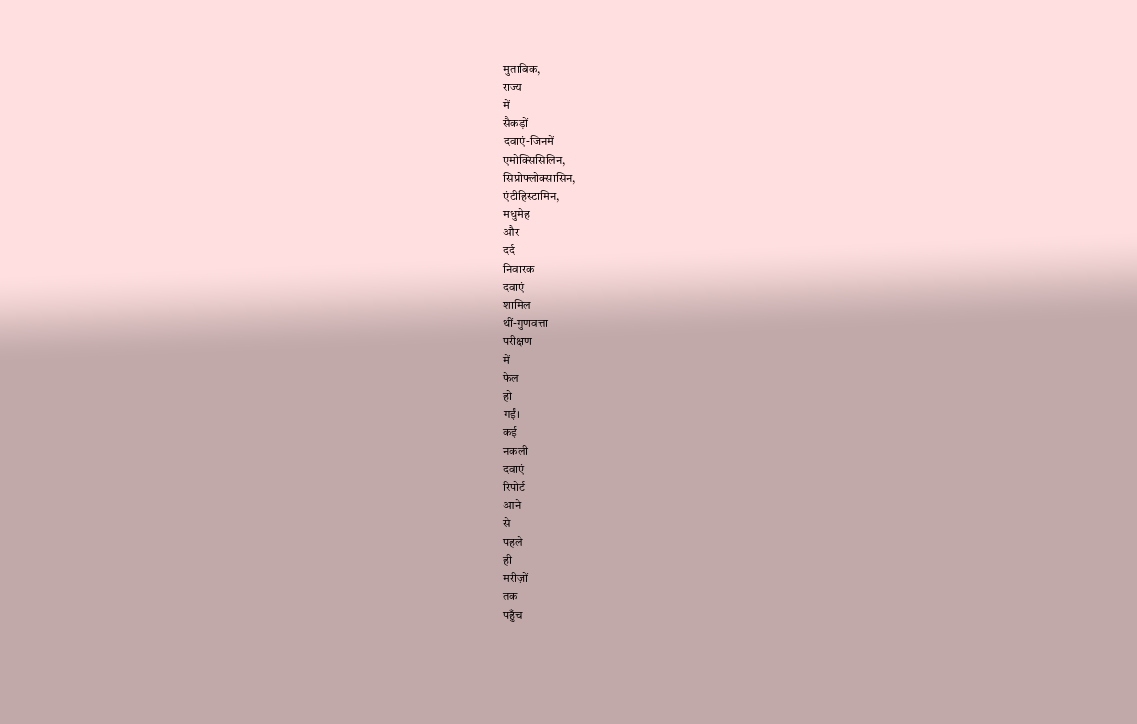मुताबिक,
राज्य
में
सैकड़ों
दवाएं-जिनमें
एमोक्सिसिलिन,
सिप्रोफ्लोक्सासिन,
एंटीहिस्टामिन,
मधुमेह
और
दर्द
निवारक
दवाएं
शामिल
थीं-गुणवत्ता
परीक्षण
में
फेल
हो
गईं।
कई
नकली
दवाएं
रिपोर्ट
आने
से
पहले
ही
मरीज़ों
तक
पहुँच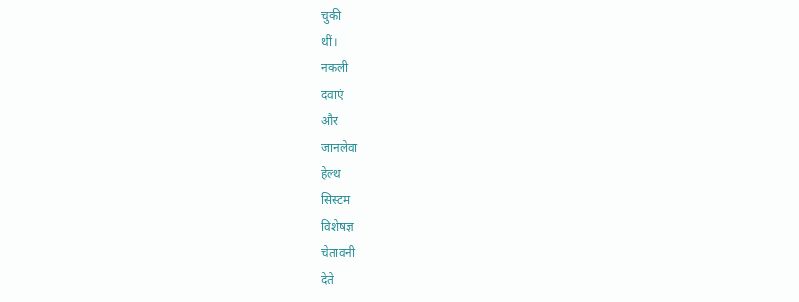चुकी
थीं।
नकली
दवाएं
और
जानलेवा
हेल्थ
सिस्टम
विशेषज्ञ
चेतावनी
देते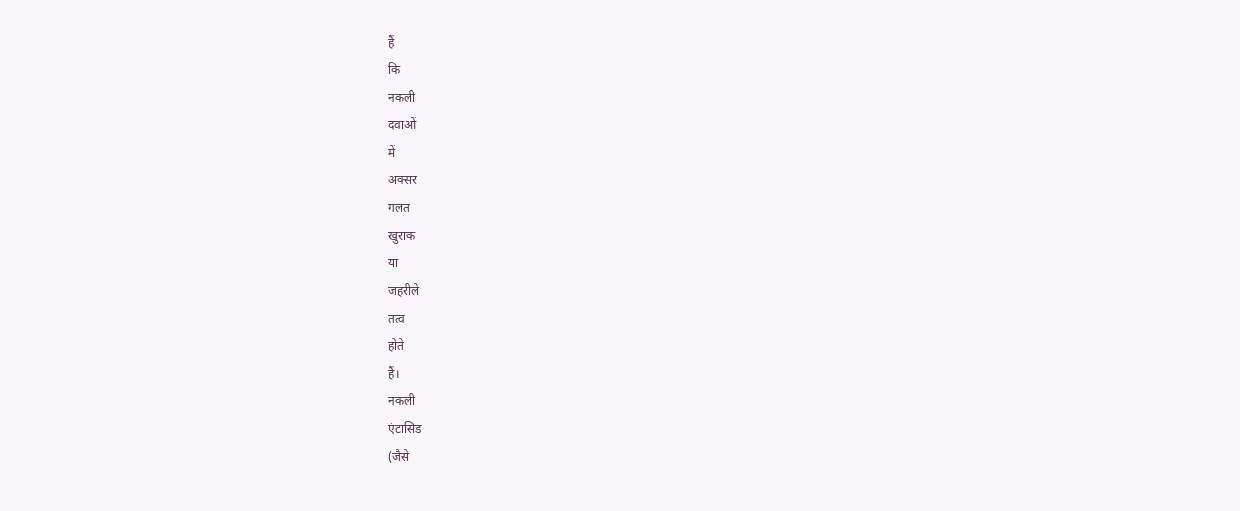हैं
कि
नकली
दवाओं
में
अक्सर
गलत
खुराक
या
जहरीले
तत्व
होते
हैं।
नकली
एंटासिड
(जैसे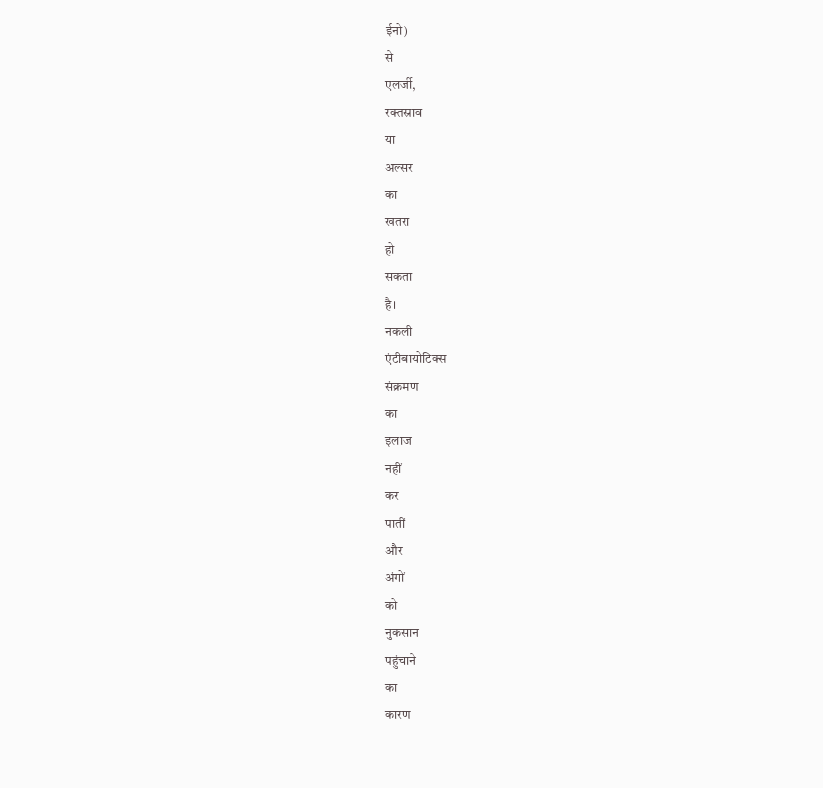ईनो)
से
एलर्जी,
रक्तस्राव
या
अल्सर
का
खतरा
हो
सकता
है।
नकली
एंटीबायोटिक्स
संक्रमण
का
इलाज
नहीं
कर
पातीं
और
अंगों
को
नुकसान
पहुंचाने
का
कारण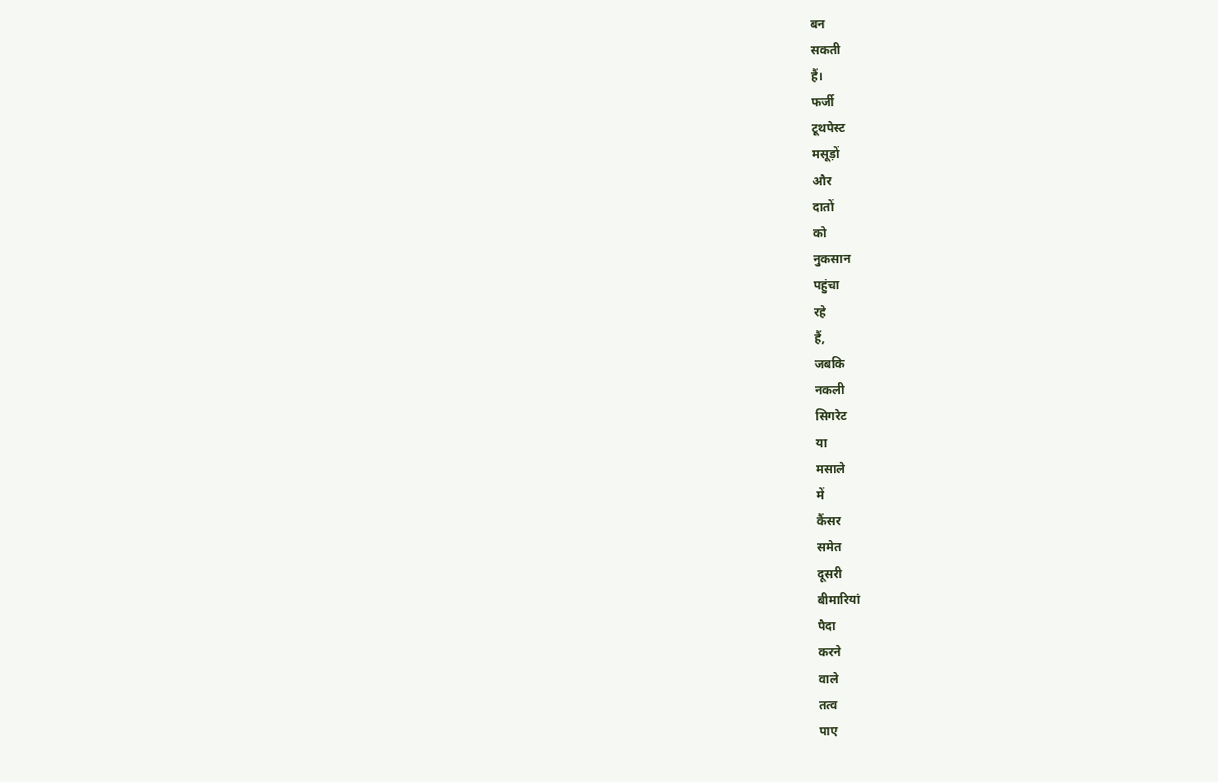बन
सकती
हैं।
फर्जी
टूथपेस्ट
मसूड़ों
और
दातों
को
नुकसान
पहुंचा
रहे
हैं,
जबकि
नकली
सिगरेट
या
मसाले
में
कैंसर
समेत
दूसरी
बीमारियां
पैदा
करने
वाले
तत्व
पाए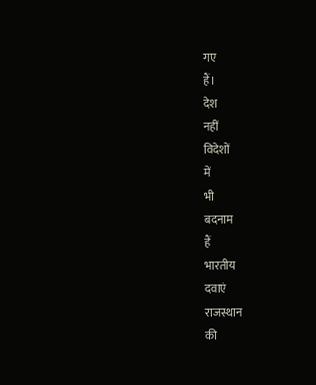गए
हैं।
देश
नहीं
विदेशों
में
भी
बदनाम
हैं
भारतीय
दवाएं
राजस्थान
की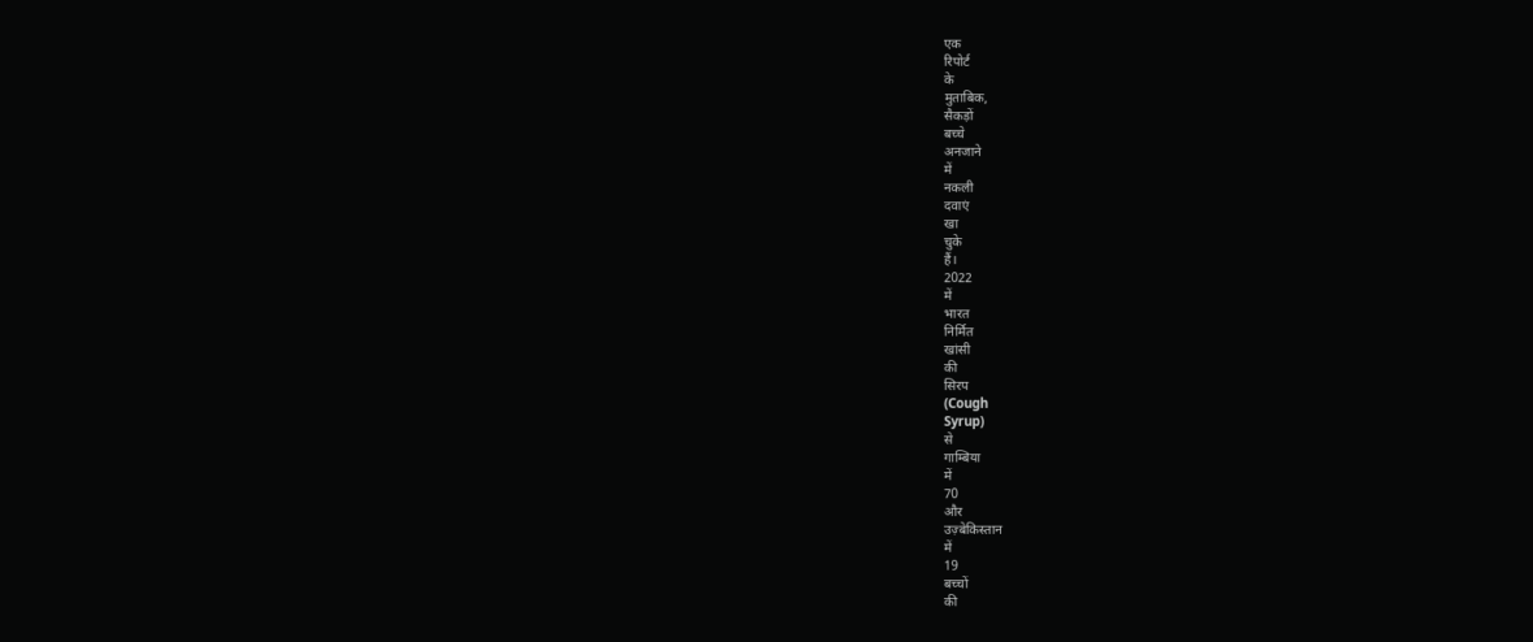एक
रिपोर्ट
के
मुताबिक,
सैकड़ों
बच्चे
अनजाने
में
नकली
दवाएं
खा
चुके
हैं।
2022
में
भारत
निर्मित
खांसी
की
सिरप
(Cough
Syrup)
से
गाम्बिया
में
70
और
उज़्बेकिस्तान
में
19
बच्चों
की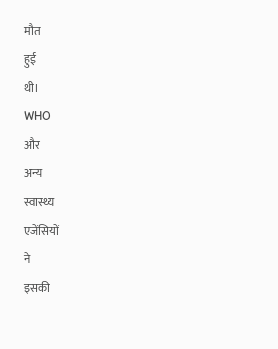मौत
हुई
थी।
WHO
और
अन्य
स्वास्थ्य
एजेंसियों
ने
इसकी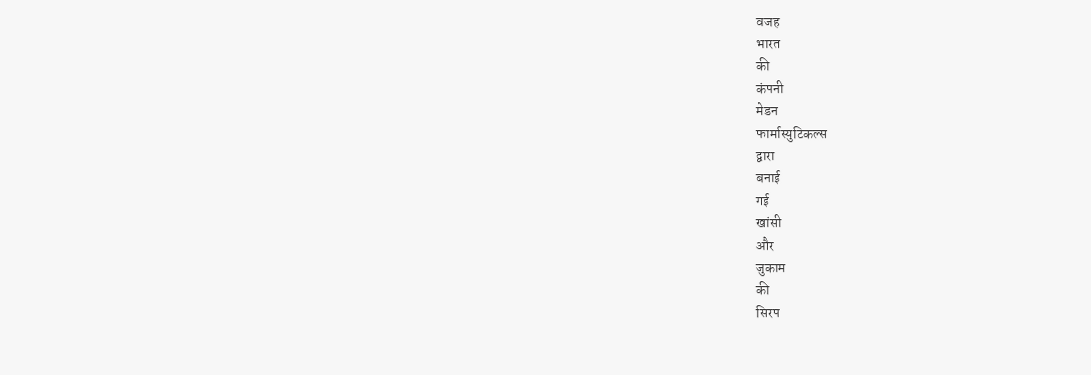वजह
भारत
की
कंपनी
मेडन
फार्मास्युटिकल्स
द्वारा
बनाई
गई
खांसी
और
जुकाम
की
सिरप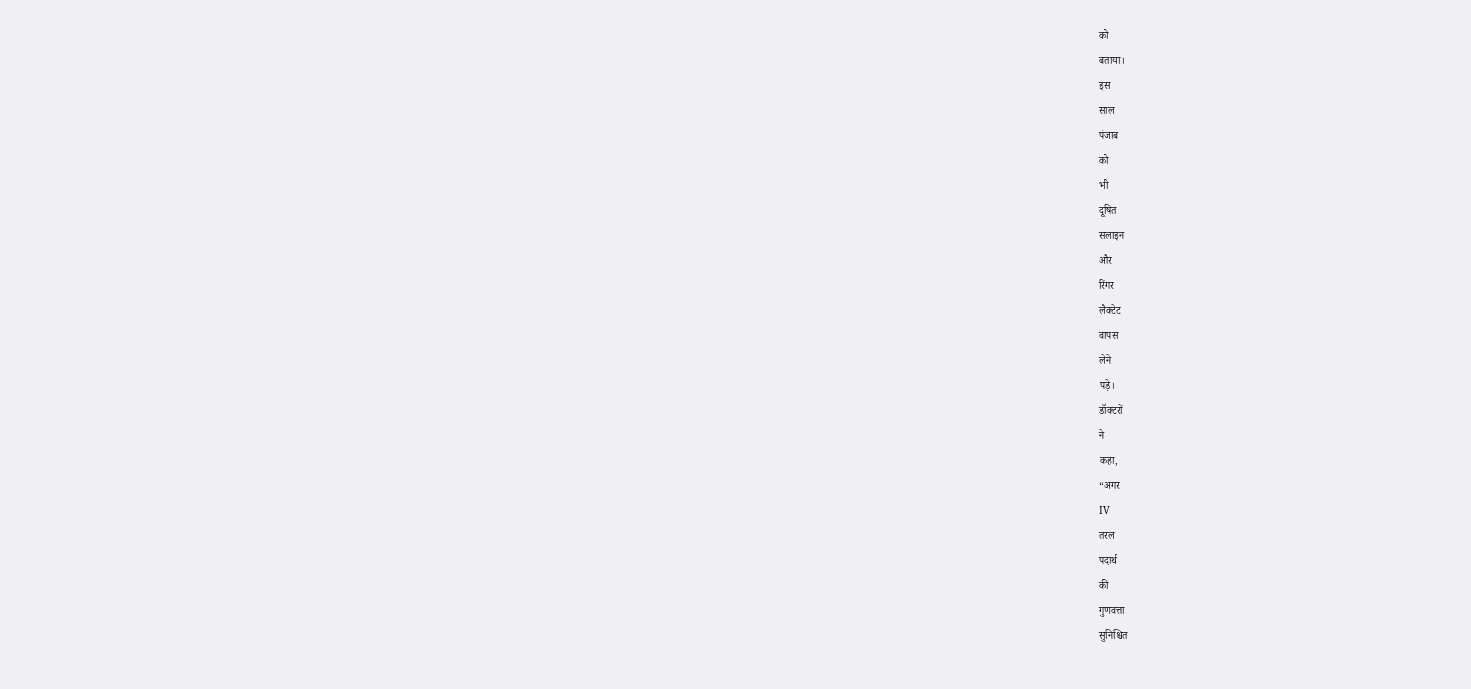को
बताया।
इस
साल
पंजाब
को
भी
दूषित
सलाइन
और
रिंगर
लैक्टेट
वापस
लेने
पड़े।
डॉक्टरों
ने
कहा,
“अगर
IV
तरल
पदार्थ
की
गुणवत्ता
सुनिश्चित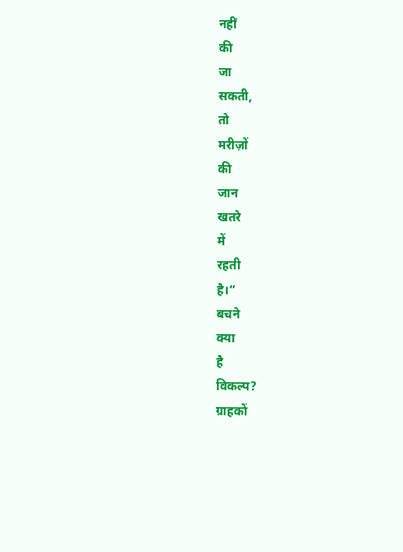नहीं
की
जा
सकती,
तो
मरीज़ों
की
जान
खतरे
में
रहती
है।”
बचने
क्या
है
विकल्प?
ग्राहकों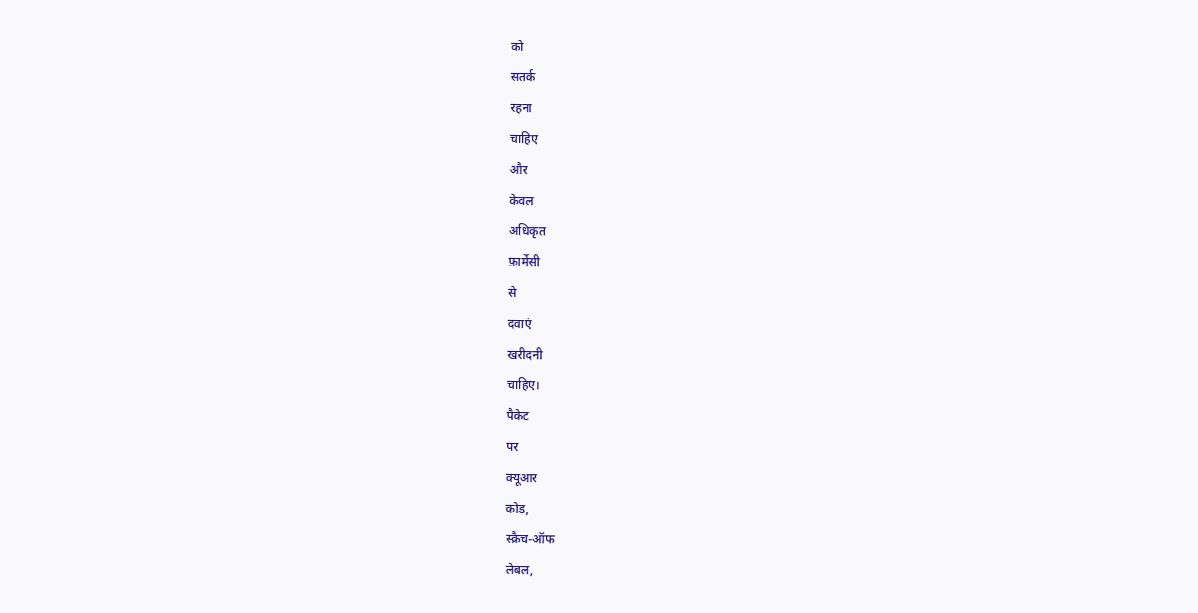को
सतर्क
रहना
चाहिए
और
केवल
अधिकृत
फ़ार्मेसी
से
दवाएं
खरीदनी
चाहिए।
पैकेट
पर
क्यूआर
कोड,
स्क्रैच-ऑफ
लेबल,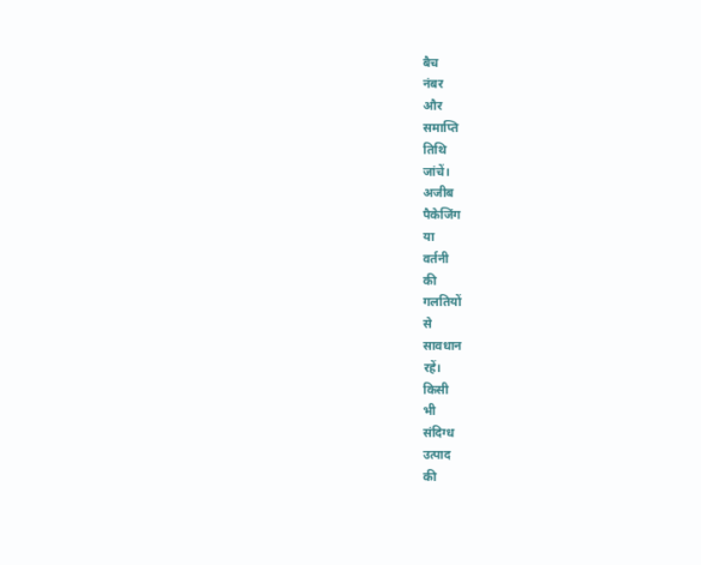बैच
नंबर
और
समाप्ति
तिथि
जांचें।
अजीब
पैकेजिंग
या
वर्तनी
की
गलतियों
से
सावधान
रहें।
किसी
भी
संदिग्ध
उत्पाद
की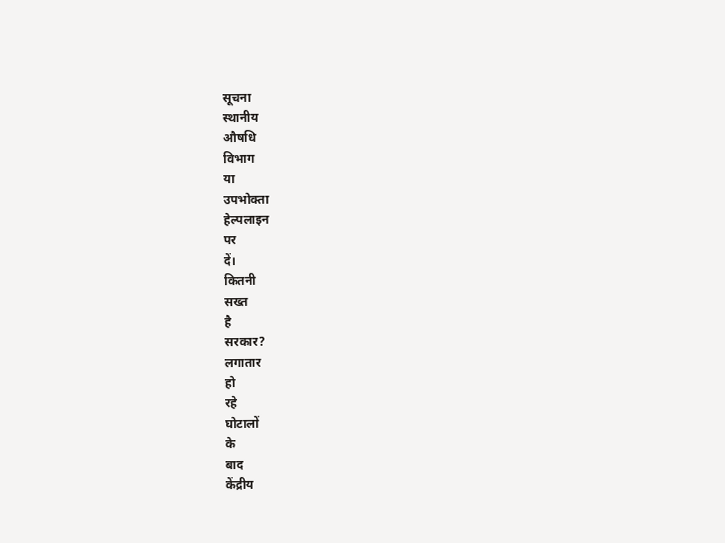सूचना
स्थानीय
औषधि
विभाग
या
उपभोक्ता
हेल्पलाइन
पर
दें।
कितनी
सख्त
है
सरकार?
लगातार
हो
रहे
घोटालों
के
बाद
केंद्रीय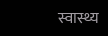स्वास्थ्य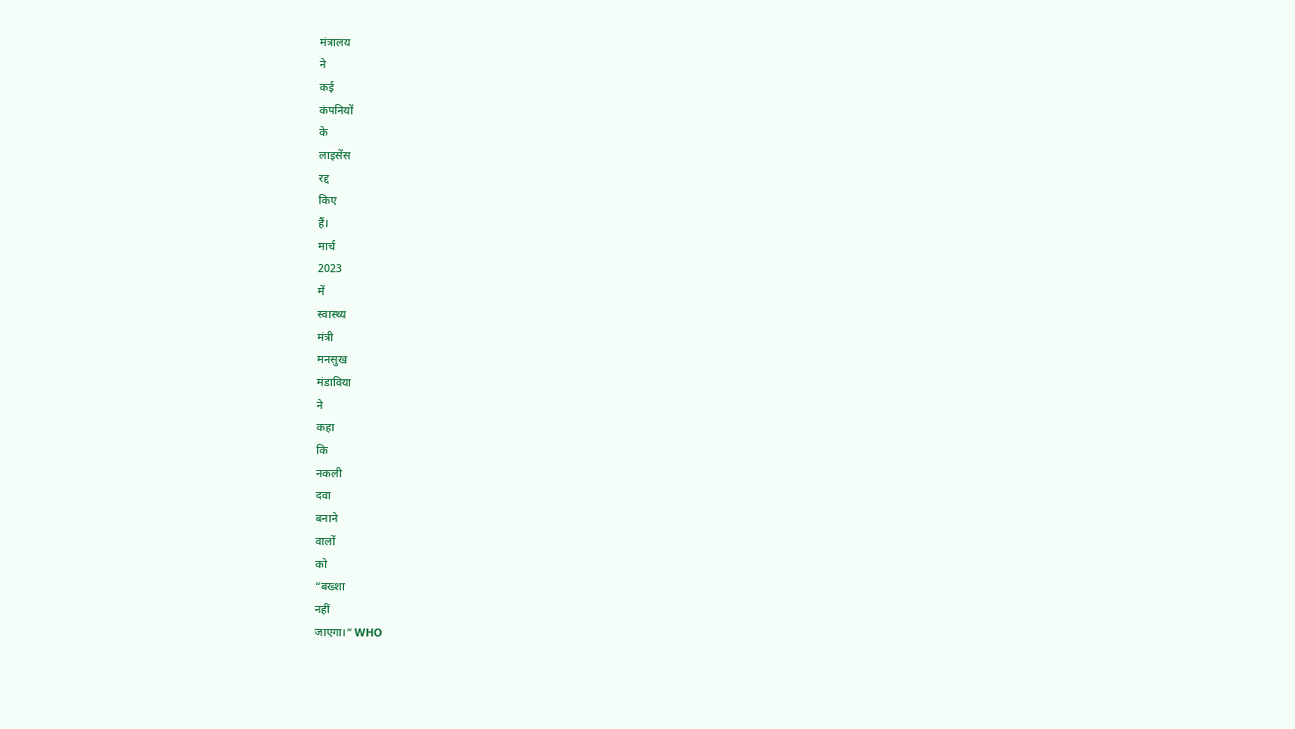मंत्रालय
ने
कई
कंपनियों
के
लाइसेंस
रद्द
किए
हैं।
मार्च
2023
में
स्वास्थ्य
मंत्री
मनसुख
मंडाविया
ने
कहा
कि
नकली
दवा
बनाने
वालों
को
“बख्शा
नहीं
जाएगा।” WHO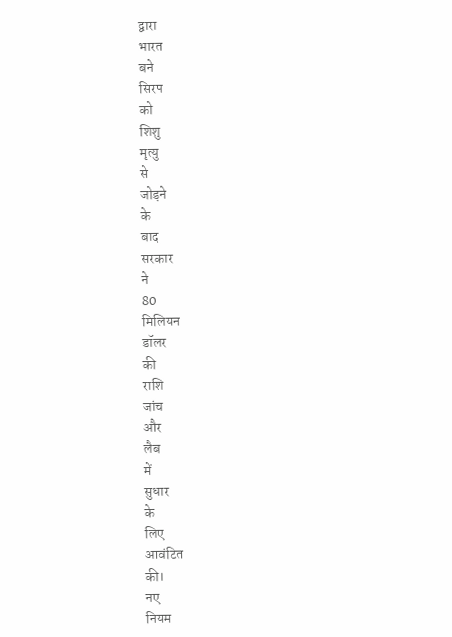द्वारा
भारत
बने
सिरप
को
शिशु
मृत्यु
से
जोड़ने
के
बाद
सरकार
ने
80
मिलियन
डॉलर
की
राशि
जांच
और
लैब
में
सुधार
के
लिए
आवंटित
की।
नए
नियम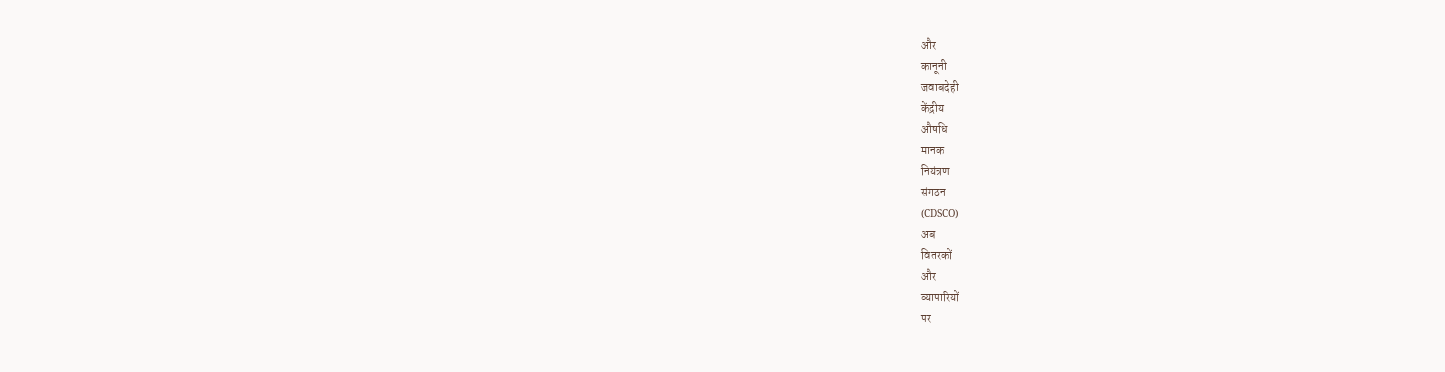और
कानूनी
जवाबदेही
केंद्रीय
औषधि
मानक
नियंत्रण
संगठन
(CDSCO)
अब
वितरकों
और
व्यापारियों
पर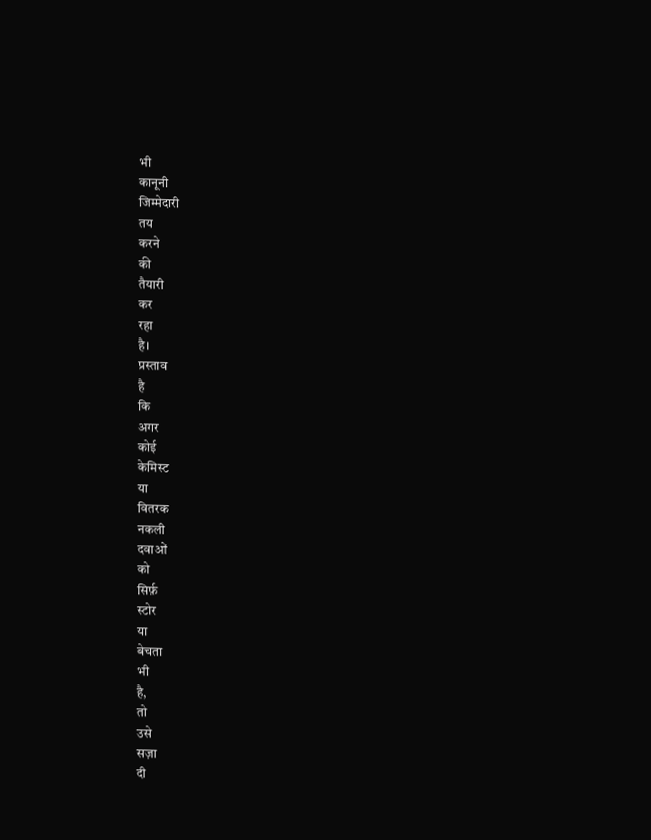भी
कानूनी
जिम्मेदारी
तय
करने
की
तैयारी
कर
रहा
है।
प्रस्ताव
है
कि
अगर
कोई
केमिस्ट
या
वितरक
नकली
दवाओं
को
सिर्फ़
स्टोर
या
बेचता
भी
है,
तो
उसे
सज़ा
दी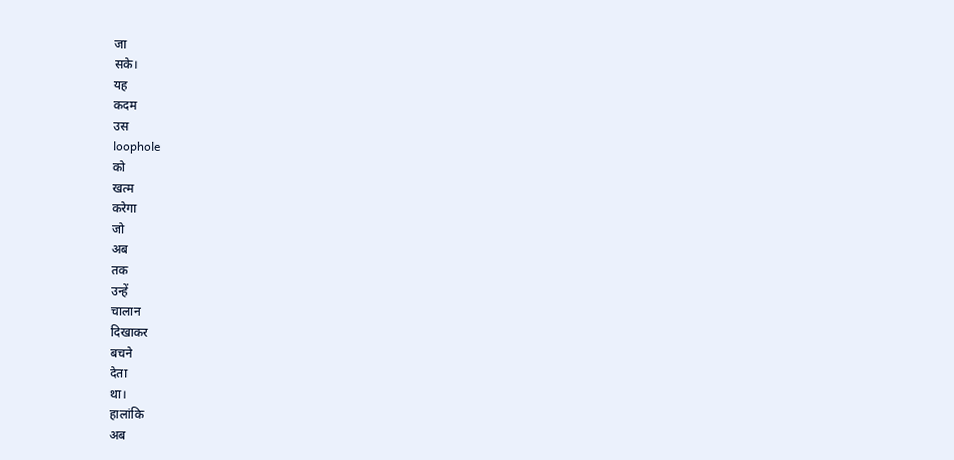जा
सके।
यह
कदम
उस
loophole
को
खत्म
करेगा
जो
अब
तक
उन्हें
चालान
दिखाकर
बचने
देता
था।
हालांकि
अब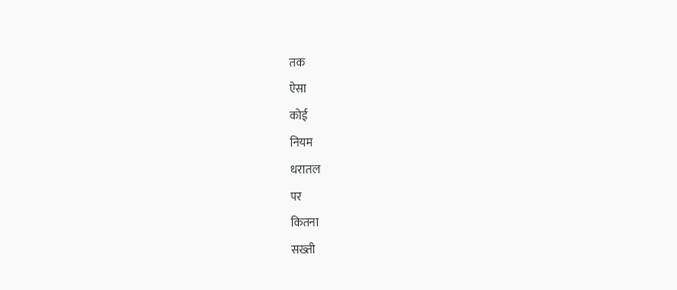तक
ऐसा
कोई
नियम
धरातल
पर
कितना
सख्ती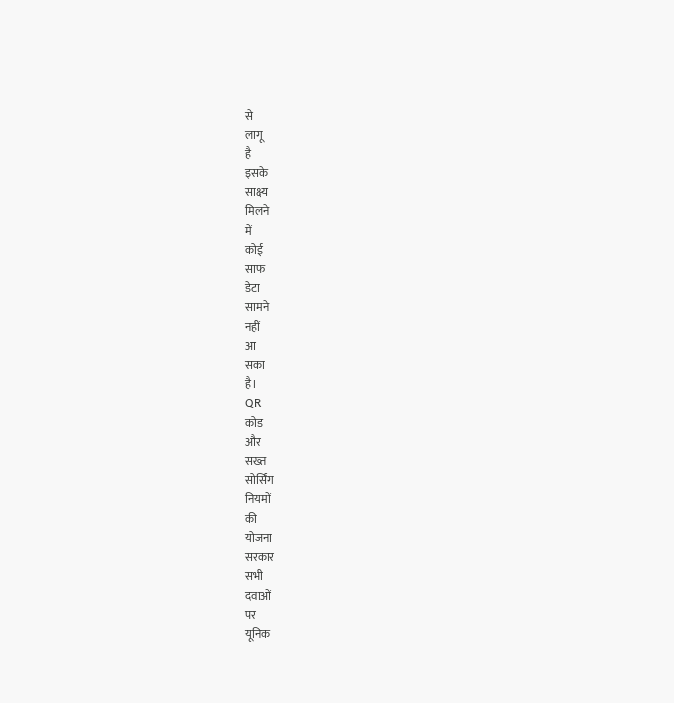से
लागू
है
इसके
साक्ष्य
मिलने
में
कोई
साफ
डेटा
सामने
नहीं
आ
सका
है।
QR
कोड
और
सख्त
सोर्सिंग
नियमों
की
योजना
सरकार
सभी
दवाओं
पर
यूनिक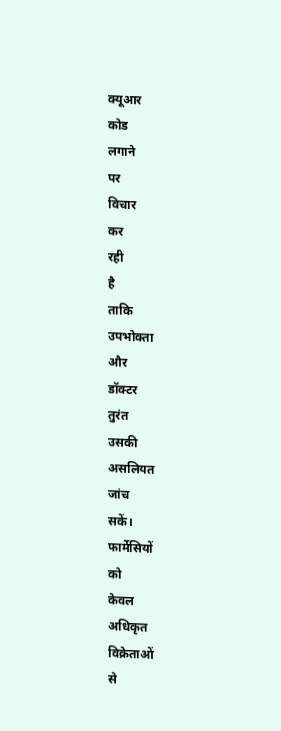क्यूआर
कोड
लगाने
पर
विचार
कर
रही
है
ताकि
उपभोक्ता
और
डॉक्टर
तुरंत
उसकी
असलियत
जांच
सकें।
फार्मेसियों
को
केवल
अधिकृत
विक्रेताओं
से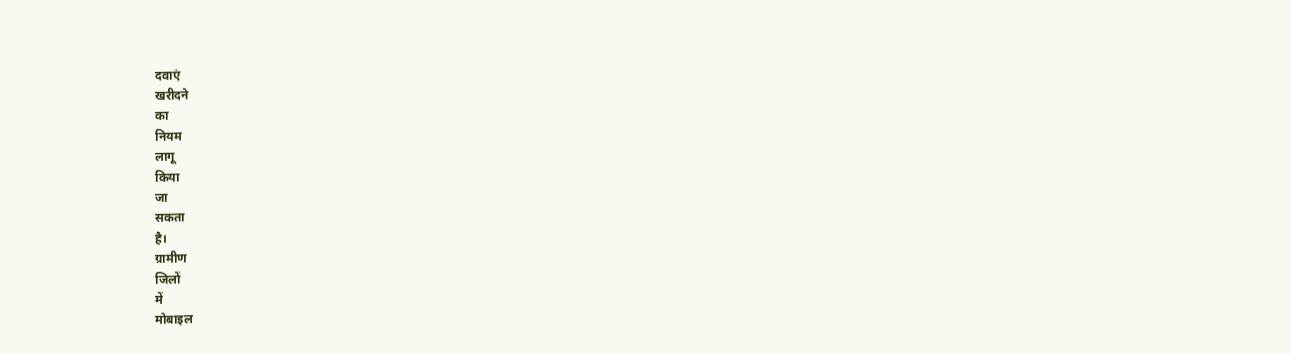दवाएं
खरीदने
का
नियम
लागू
किया
जा
सकता
है।
ग्रामीण
जिलों
में
मोबाइल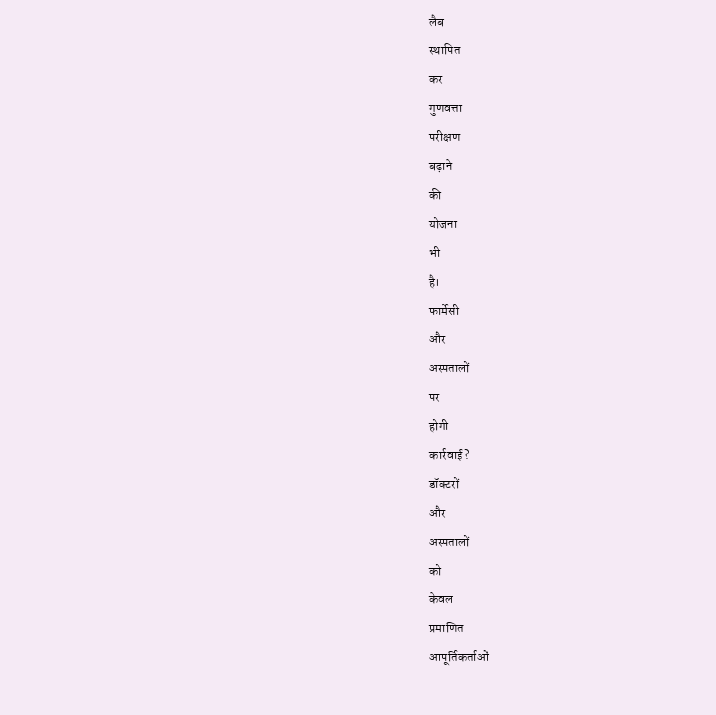लैब
स्थापित
कर
गुणवत्ता
परीक्षण
बढ़ाने
की
योजना
भी
है।
फार्मेसी
और
अस्पतालों
पर
होगी
कार्रवाई?
डॉक्टरों
और
अस्पतालों
को
केवल
प्रमाणित
आपूर्तिकर्ताओं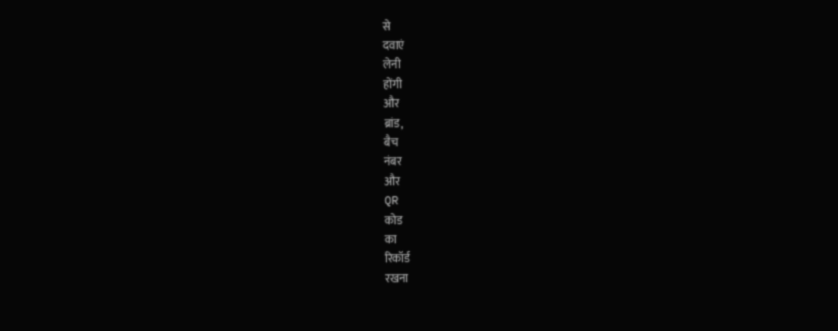से
दवाएं
लेनी
होंगी
और
ब्रांड,
बैच
नंबर
और
QR
कोड
का
रिकॉर्ड
रखना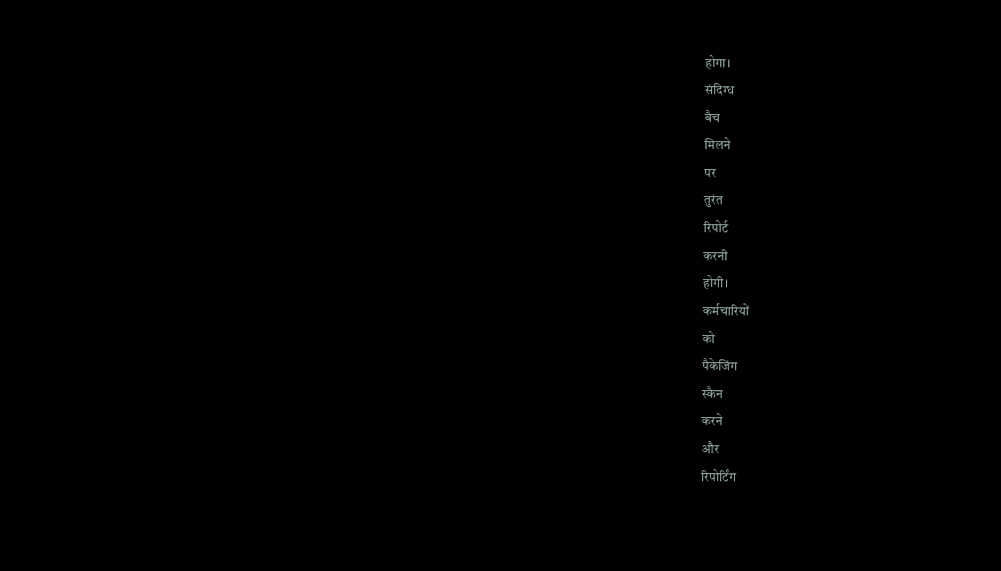होगा।
संदिग्ध
बैच
मिलने
पर
तुरंत
रिपोर्ट
करनी
होगी।
कर्मचारियों
को
पैकेजिंग
स्कैन
करने
और
रिपोर्टिंग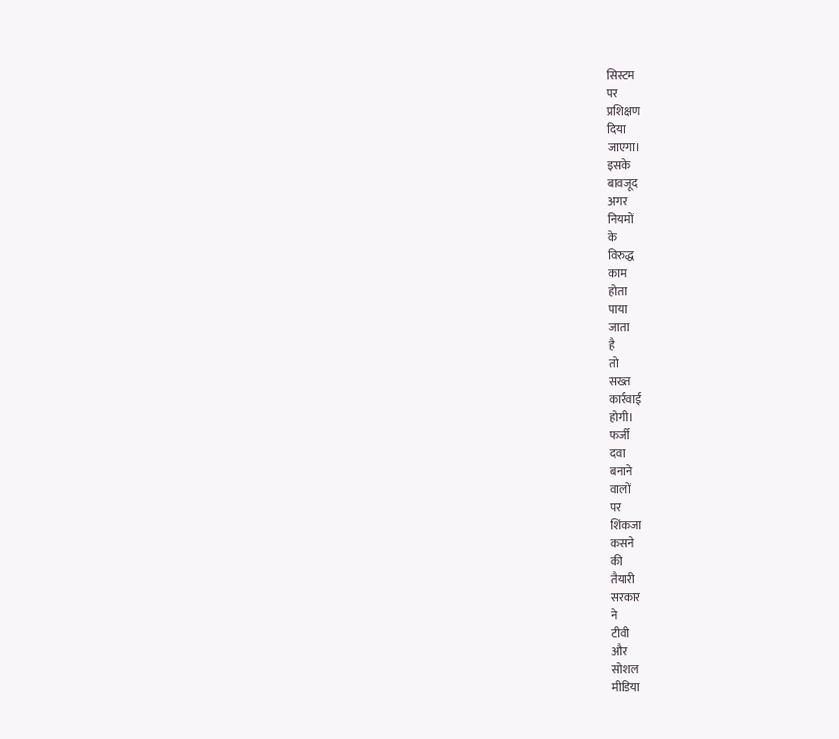सिस्टम
पर
प्रशिक्षण
दिया
जाएगा।
इसके
बावजूद
अगर
नियमों
के
विरुद्ध
काम
होता
पाया
जाता
है
तो
सख्त
कार्रवाई
होगी।
फर्जी
दवा
बनाने
वालों
पर
शिंकजा
कसने
की
तैयारी
सरकार
ने
टीवी
और
सोशल
मीडिया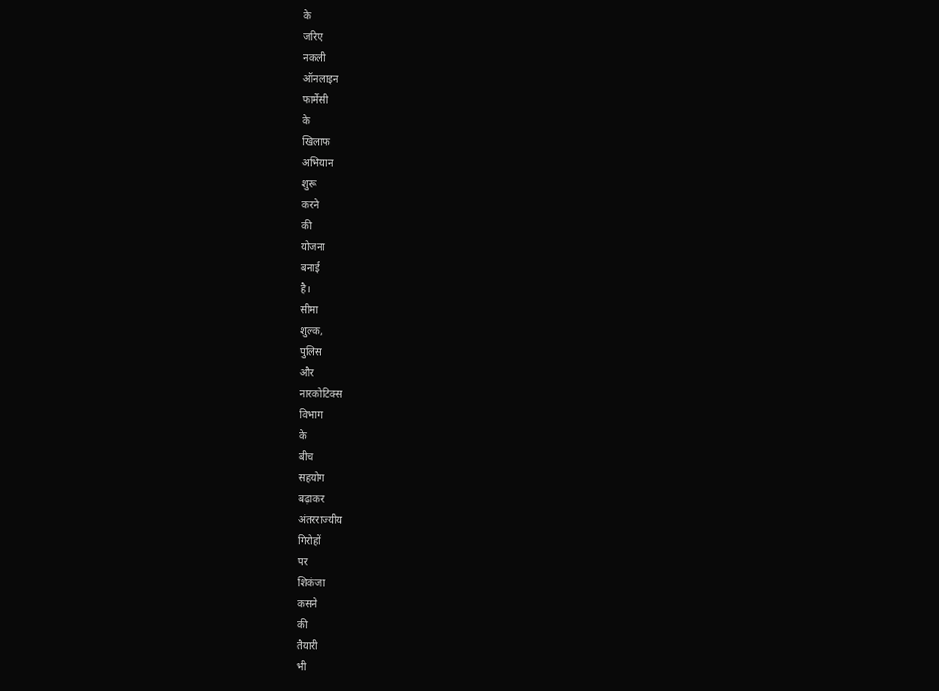के
जरिए
नकली
ऑनलाइन
फार्मेसी
के
खिलाफ
अभियान
शुरू
करने
की
योजना
बनाई
है।
सीमा
शुल्क,
पुलिस
और
नारकोटिक्स
विभाग
के
बीच
सहयोग
बढ़ाकर
अंतरराज्यीय
गिरोहों
पर
शिकंजा
कसने
की
तैयारी
भी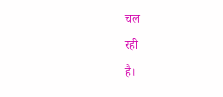चल
रही
है।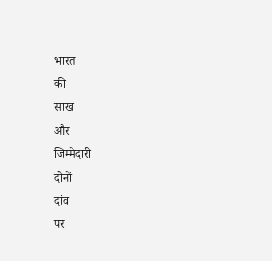भारत
की
साख
और
जिम्मेदारी
दोनों
दांव
पर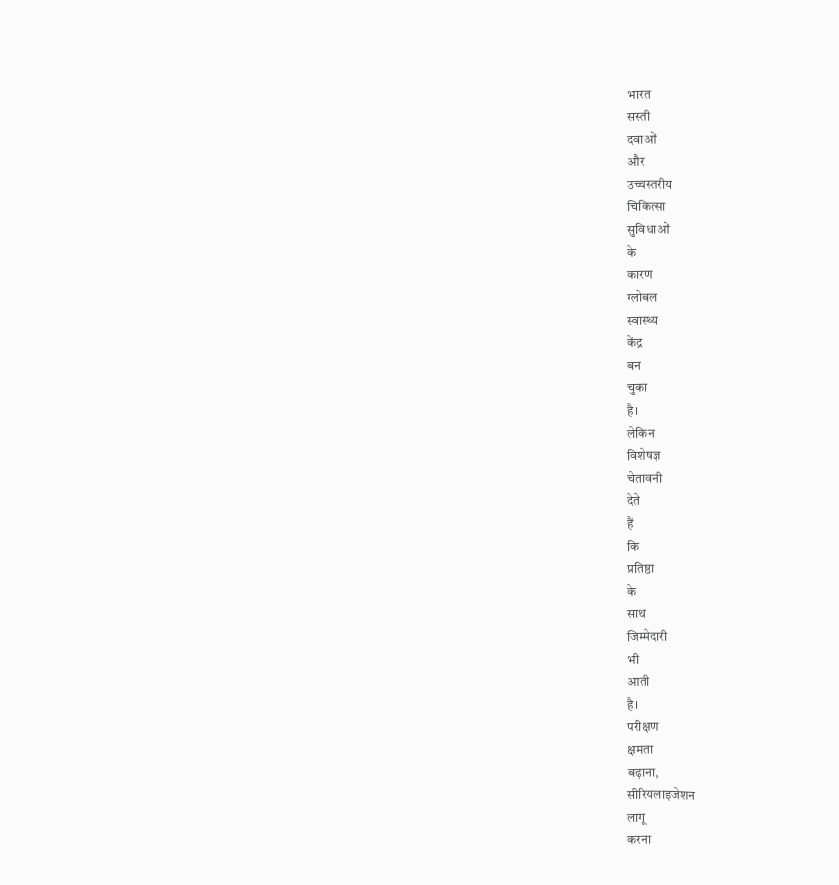भारत
सस्ती
दवाओं
और
उच्चस्तरीय
चिकित्सा
सुविधाओं
के
कारण
ग्लोबल
स्वास्थ्य
केंद्र
बन
चुका
है।
लेकिन
विशेषज्ञ
चेतावनी
देते
हैं
कि
प्रतिष्ठा
के
साथ
जिम्मेदारी
भी
आती
है।
परीक्षण
क्षमता
बढ़ाना,
सीरियलाइजेशन
लागू
करना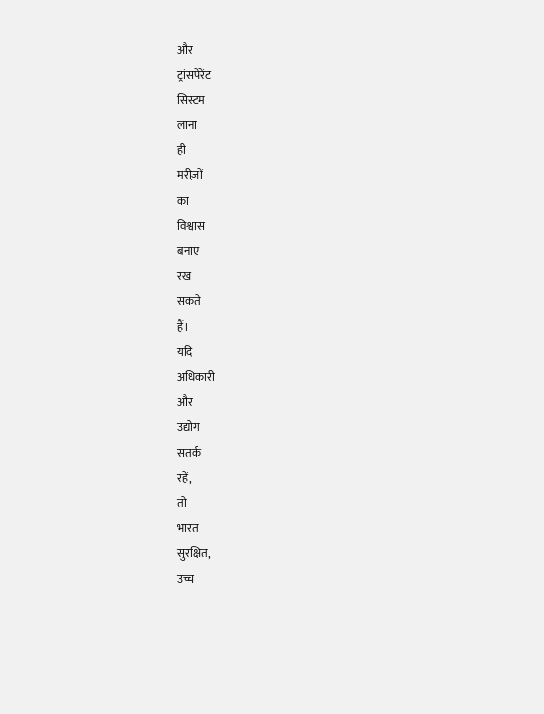और
ट्रांसपेरेंट
सिस्टम
लाना
ही
मरीज़ों
का
विश्वास
बनाए
रख
सकते
हैं।
यदि
अधिकारी
और
उद्योग
सतर्क
रहें,
तो
भारत
सुरक्षित,
उच्च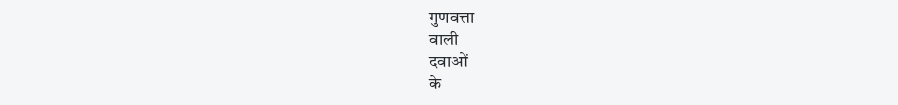गुणवत्ता
वाली
दवाओं
के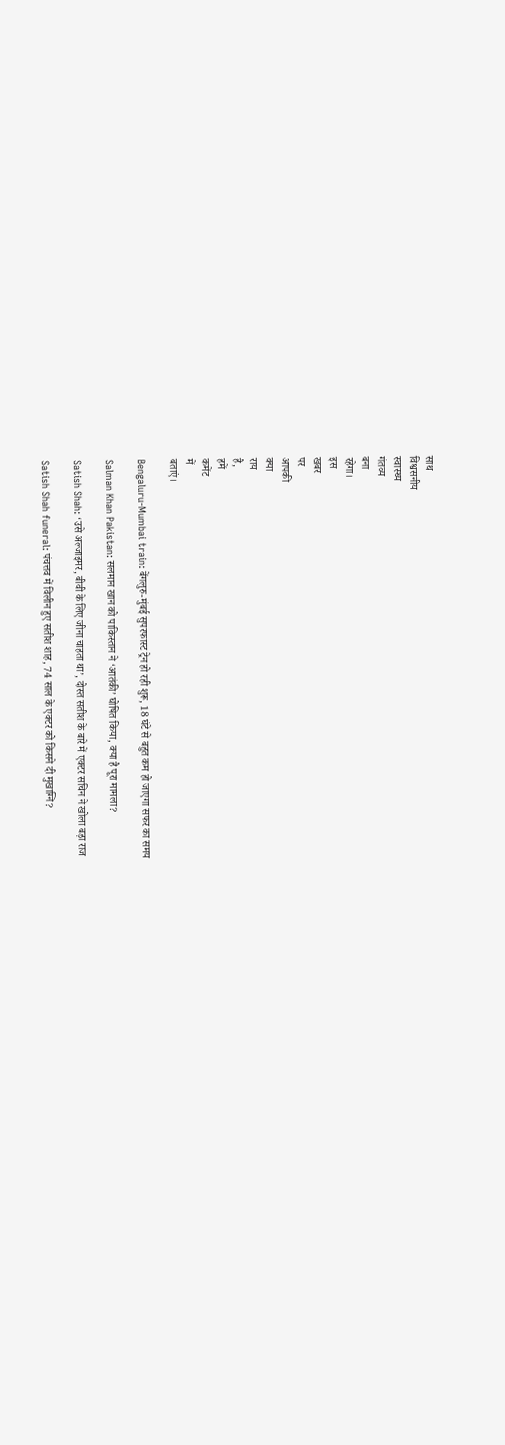साथ
विश्वसनीय
स्वास्थ्य
गंतव्य
बना
रहेगा।
इस
खबर
पर
आपकी
क्या
राय
है,
हमें
कमेंट
में
बताएं।

Bengaluru-Mumbai train: बेंगलुरु-मुंबई सुपरफास्ट ट्रेन हो रही शुरू, 18 घंटे से बहुत कम हो जाएगा सफर का समय

Salman Khan Pakistan: सलमान खान को पाकिस्तान ने ‘आतंकी’ घोषित किया, क्या है पूरा मामला?

Satish Shah: ‘उसे अल्जाइमर, बीवी के लिए जीना चाहता था’, दोस्त सतीश के बारे में एक्टर सचिन ने खोला बड़ा राज

Satish Shah funeral: पंचत्तव में विलीन हुए सतीश शाह, 74 साल के एक्टर को किसने दी मुखाग्नि?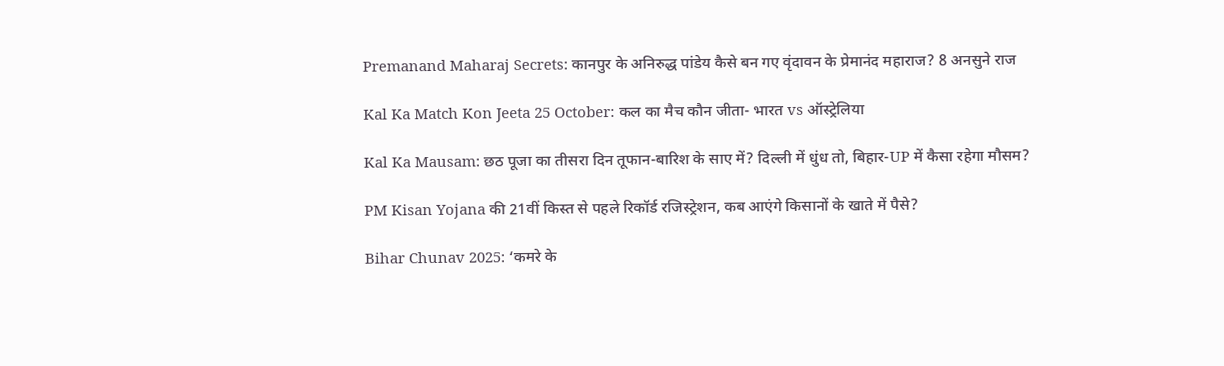Premanand Maharaj Secrets: कानपुर के अनिरुद्ध पांडेय कैसे बन गए वृंदावन के प्रेमानंद महाराज? 8 अनसुने राज

Kal Ka Match Kon Jeeta 25 October: कल का मैच कौन जीता- भारत vs ऑस्ट्रेलिया

Kal Ka Mausam: छठ पूजा का तीसरा दिन तूफान-बारिश के साए में? दिल्ली में धुंध तो, बिहार-UP में कैसा रहेगा मौसम?

PM Kisan Yojana की 21वीं किस्त से पहले रिकॉर्ड रजिस्ट्रेशन, कब आएंगे किसानों के खाते में पैसे?

Bihar Chunav 2025: ‘कमरे के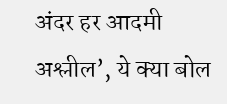अंदर हर आदमी अश्लील’, ये क्या बोल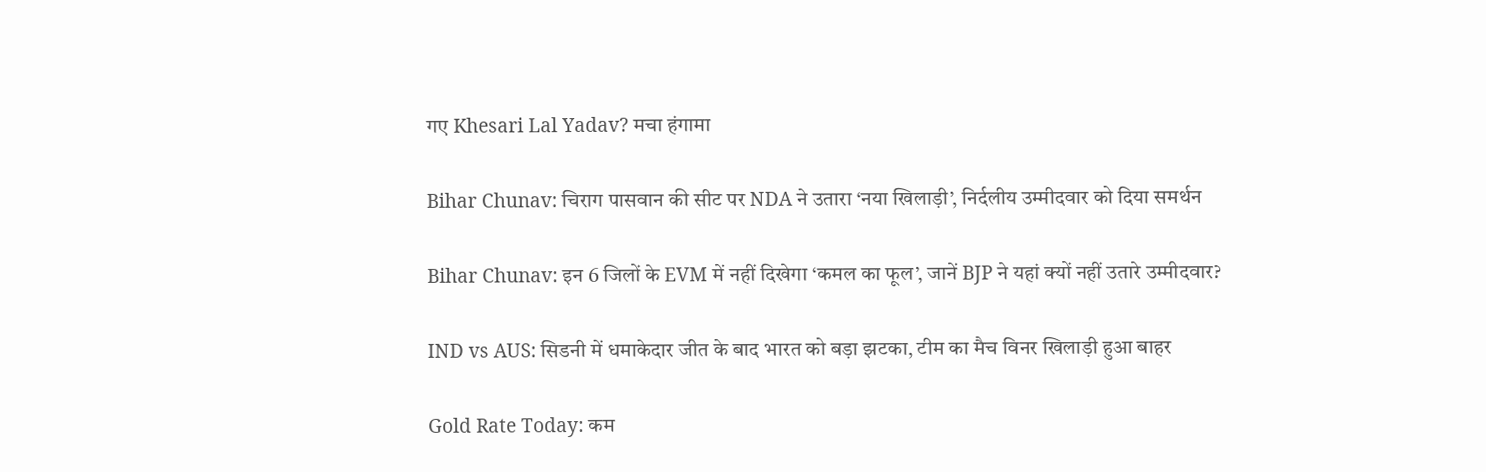गए Khesari Lal Yadav? मचा हंगामा

Bihar Chunav: चिराग पासवान की सीट पर NDA ने उतारा ‘नया खिलाड़ी’, निर्दलीय उम्मीदवार को दिया समर्थन

Bihar Chunav: इन 6 जिलों के EVM में नहीं दिखेगा ‘कमल का फूल’, जानें BJP ने यहां क्यों नहीं उतारे उम्मीदवार?

IND vs AUS: सिडनी में धमाकेदार जीत के बाद भारत को बड़ा झटका, टीम का मैच विनर खिलाड़ी हुआ बाहर

Gold Rate Today: कम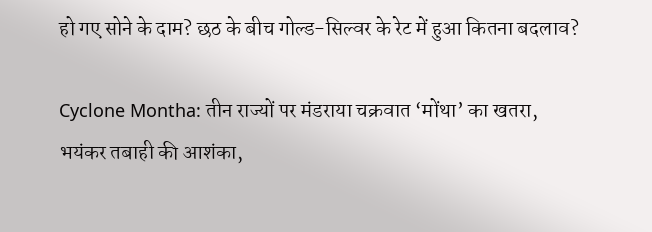हो गए सोने के दाम? छठ के बीच गोल्ड-सिल्वर के रेट में हुआ कितना बदलाव?

Cyclone Montha: तीन राज्यों पर मंडराया चक्रवात ‘मोंथा’ का खतरा, भयंकर तबाही की आशंका,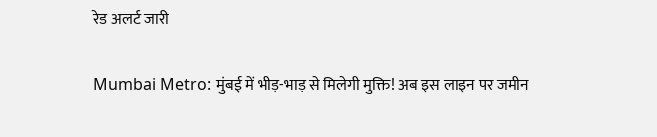रेड अलर्ट जारी

Mumbai Metro: मुंबई में भीड़-भाड़ से मिलेगी मुक्ति! अब इस लाइन पर जमीन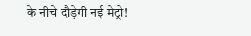के नीचे दौड़ेगी नई मेट्रो!